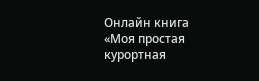Онлайн книга «Моя простая курортная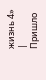жизнь 4»
|
Пришло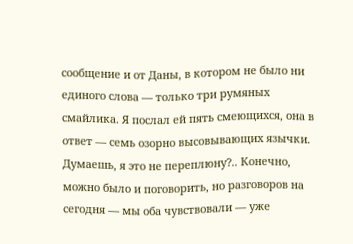сообщение и от Даны, в котором не было ни единого слова — только три румяных смайлика. Я послал ей пять смеющихся, она в ответ — семь озорно высовывающих язычки. Думаешь, я это не переплюну?.. Конечно, можно было и поговорить, но разговоров на сегодня — мы оба чувствовали — уже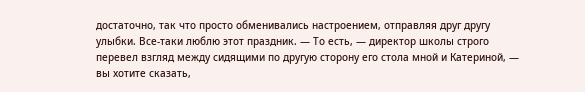достаточно, так что просто обменивались настроением, отправляя друг другу улыбки. Все-таки люблю этот праздник. — То есть, — директор школы строго перевел взгляд между сидящими по другую сторону его стола мной и Катериной, — вы хотите сказать,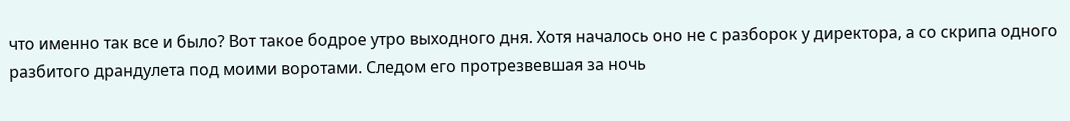что именно так все и было? Вот такое бодрое утро выходного дня. Хотя началось оно не с разборок у директора, а со скрипа одного разбитого драндулета под моими воротами. Следом его протрезвевшая за ночь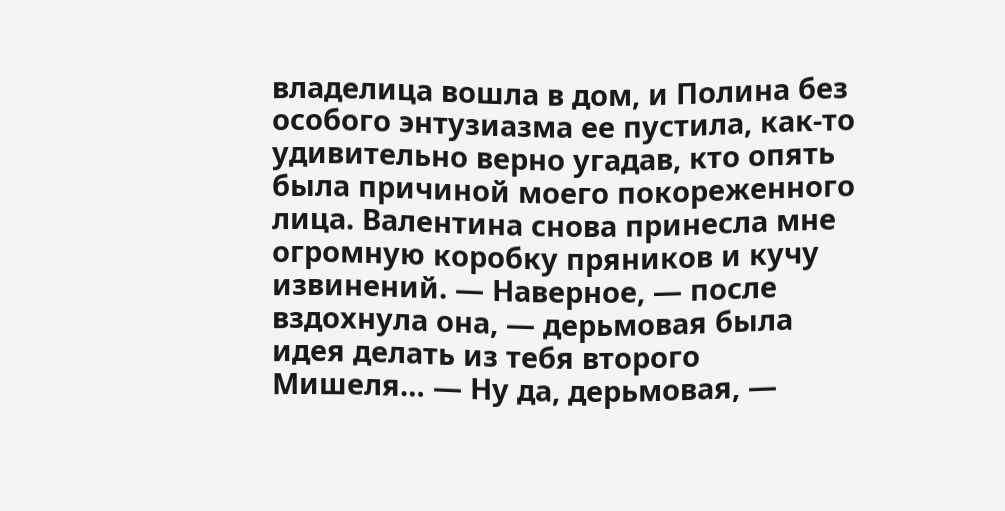владелица вошла в дом, и Полина без особого энтузиазма ее пустила, как-то удивительно верно угадав, кто опять была причиной моего покореженного лица. Валентина снова принесла мне огромную коробку пряников и кучу извинений. — Наверное, — после вздохнула она, — дерьмовая была идея делать из тебя второго Мишеля… — Ну да, дерьмовая, —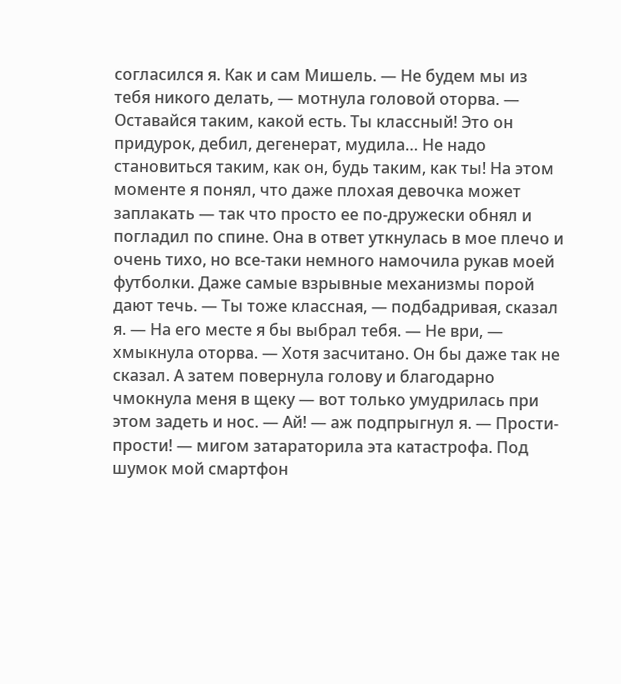согласился я. Как и сам Мишель. — Не будем мы из тебя никого делать, — мотнула головой оторва. — Оставайся таким, какой есть. Ты классный! Это он придурок, дебил, дегенерат, мудила… Не надо становиться таким, как он, будь таким, как ты! На этом моменте я понял, что даже плохая девочка может заплакать — так что просто ее по-дружески обнял и погладил по спине. Она в ответ уткнулась в мое плечо и очень тихо, но все-таки немного намочила рукав моей футболки. Даже самые взрывные механизмы порой дают течь. — Ты тоже классная, — подбадривая, сказал я. — На его месте я бы выбрал тебя. — Не ври, — хмыкнула оторва. — Хотя засчитано. Он бы даже так не сказал. А затем повернула голову и благодарно чмокнула меня в щеку — вот только умудрилась при этом задеть и нос. — Ай! — аж подпрыгнул я. — Прости-прости! — мигом затараторила эта катастрофа. Под шумок мой смартфон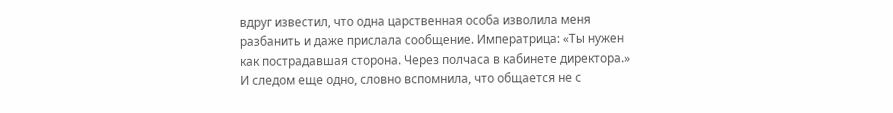вдруг известил, что одна царственная особа изволила меня разбанить и даже прислала сообщение. Императрица: «Ты нужен как пострадавшая сторона. Через полчаса в кабинете директора.» И следом еще одно, словно вспомнила, что общается не с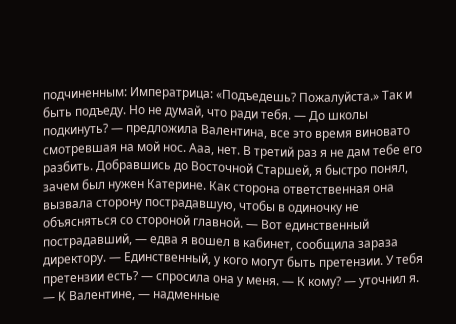подчиненным: Императрица: «Подъедешь? Пожалуйста.» Так и быть подъеду. Но не думай, что ради тебя. — До школы подкинуть? — предложила Валентина, все это время виновато смотревшая на мой нос. Ааа, нет. В третий раз я не дам тебе его разбить. Добравшись до Восточной Старшей, я быстро понял, зачем был нужен Катерине. Как сторона ответственная она вызвала сторону пострадавшую, чтобы в одиночку не объясняться со стороной главной. — Вот единственный пострадавший, — едва я вошел в кабинет, сообщила зараза директору. — Единственный, у кого могут быть претензии. У тебя претензии есть? — спросила она у меня. — К кому? — уточнил я. — К Валентине, — надменные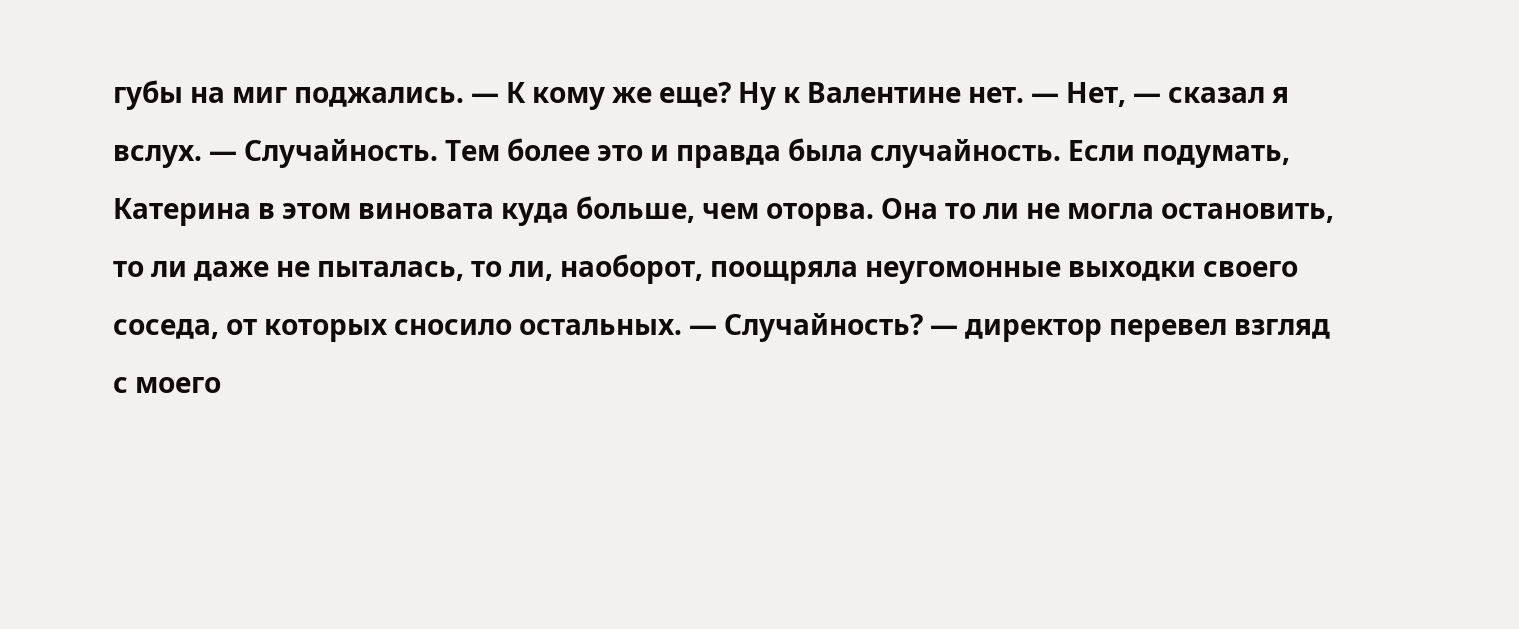губы на миг поджались. — К кому же еще? Ну к Валентине нет. — Нет, — сказал я вслух. — Случайность. Тем более это и правда была случайность. Если подумать, Катерина в этом виновата куда больше, чем оторва. Она то ли не могла остановить, то ли даже не пыталась, то ли, наоборот, поощряла неугомонные выходки своего соседа, от которых сносило остальных. — Случайность? — директор перевел взгляд с моего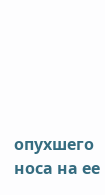опухшего носа на ее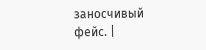заносчивый фейс. |